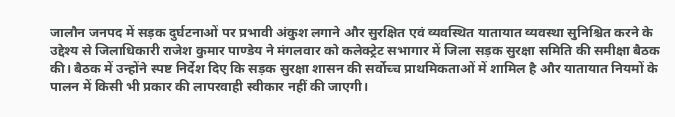जालौन जनपद में सड़क दुर्घटनाओं पर प्रभावी अंकुश लगाने और सुरक्षित एवं व्यवस्थित यातायात व्यवस्था सुनिश्चित करने के उद्देश्य से जिलाधिकारी राजेश कुमार पाण्डेय ने मंगलवार को कलेक्ट्रेट सभागार में जिला सड़क सुरक्षा समिति की समीक्षा बैठक की। बैठक में उन्होंने स्पष्ट निर्देश दिए कि सड़क सुरक्षा शासन की सर्वोच्च प्राथमिकताओं में शामिल है और यातायात नियमों के पालन में किसी भी प्रकार की लापरवाही स्वीकार नहीं की जाएगी।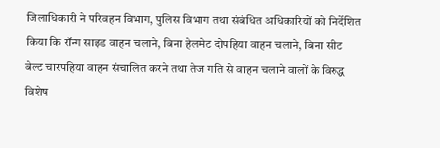जिलाधिकारी ने परिवहन विभाग, पुलिस विभाग तथा संबंधित अधिकारियों को निर्देशित किया कि रॉन्ग साइड वाहन चलाने, बिना हेलमेट दोपहिया वाहन चलाने, बिना सीट बेल्ट चारपहिया वाहन संचालित करने तथा तेज गति से वाहन चलाने वालों के विरुद्ध विशेष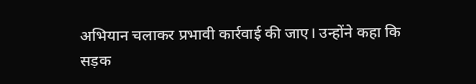अभियान चलाकर प्रभावी कार्रवाई की जाए। उन्होंने कहा कि सड़क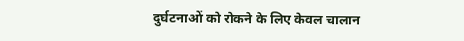दुर्घटनाओं को रोकने के लिए केवल चालान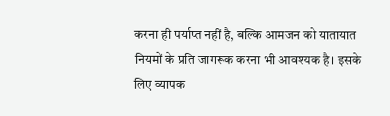करना ही पर्याप्त नहीं है, बल्कि आमजन को यातायात नियमों के प्रति जागरूक करना भी आवश्यक है। इसके लिए व्यापक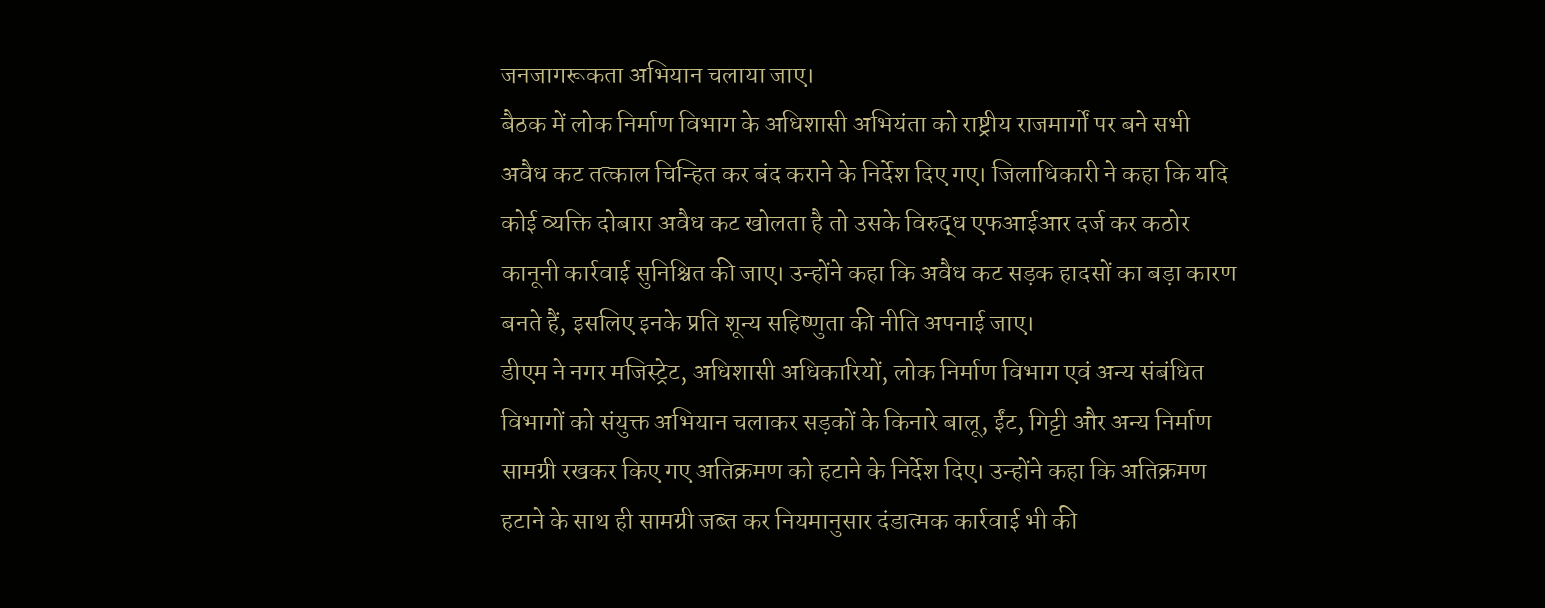जनजागरूकता अभियान चलाया जाए।
बैठक में लोक निर्माण विभाग के अधिशासी अभियंता को राष्ट्रीय राजमार्गों पर बने सभी अवैध कट तत्काल चिन्हित कर बंद कराने के निर्देश दिए गए। जिलाधिकारी ने कहा कि यदि कोई व्यक्ति दोबारा अवैध कट खोलता है तो उसके विरुद्ध एफआईआर दर्ज कर कठोर कानूनी कार्रवाई सुनिश्चित की जाए। उन्होंने कहा कि अवैध कट सड़क हादसों का बड़ा कारण बनते हैं, इसलिए इनके प्रति शून्य सहिष्णुता की नीति अपनाई जाए।
डीएम ने नगर मजिस्ट्रेट, अधिशासी अधिकारियों, लोक निर्माण विभाग एवं अन्य संबंधित विभागों को संयुक्त अभियान चलाकर सड़कों के किनारे बालू, ईंट, गिट्टी और अन्य निर्माण सामग्री रखकर किए गए अतिक्रमण को हटाने के निर्देश दिए। उन्होंने कहा कि अतिक्रमण हटाने के साथ ही सामग्री जब्त कर नियमानुसार दंडात्मक कार्रवाई भी की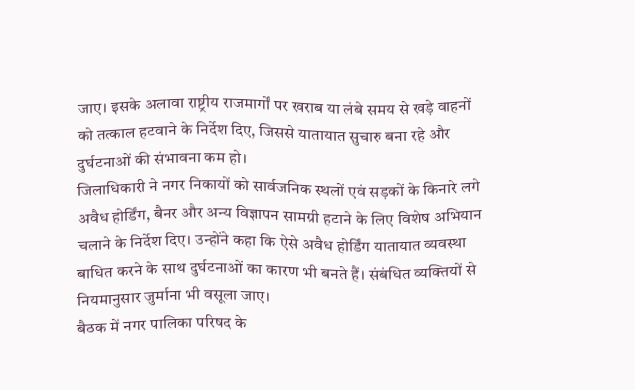जाए। इसके अलावा राष्ट्रीय राजमार्गों पर खराब या लंबे समय से खड़े वाहनों को तत्काल हटवाने के निर्देश दिए, जिससे यातायात सुचारु बना रहे और दुर्घटनाओं की संभावना कम हो।
जिलाधिकारी ने नगर निकायों को सार्वजनिक स्थलों एवं सड़कों के किनारे लगे अवैध होर्डिंग, बैनर और अन्य विज्ञापन सामग्री हटाने के लिए विशेष अभियान चलाने के निर्देश दिए। उन्होंने कहा कि ऐसे अवैध होर्डिंग यातायात व्यवस्था बाधित करने के साथ दुर्घटनाओं का कारण भी बनते हैं। संबंधित व्यक्तियों से नियमानुसार जुर्माना भी वसूला जाए।
बैठक में नगर पालिका परिषद के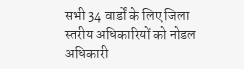सभी 34 वार्डों के लिए जिला स्तरीय अधिकारियों को नोडल अधिकारी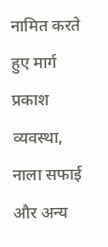नामित करते हुए मार्ग प्रकाश व्यवस्था, नाला सफाई और अन्य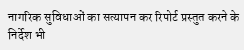नागरिक सुविधाओं का सत्यापन कर रिपोर्ट प्रस्तुत करने के निर्देश भी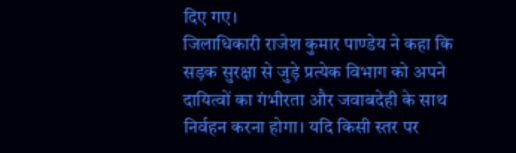दिए गए।
जिलाधिकारी राजेश कुमार पाण्डेय ने कहा कि सड़क सुरक्षा से जुड़े प्रत्येक विभाग को अपने दायित्वों का गंभीरता और जवाबदेही के साथ निर्वहन करना होगा। यदि किसी स्तर पर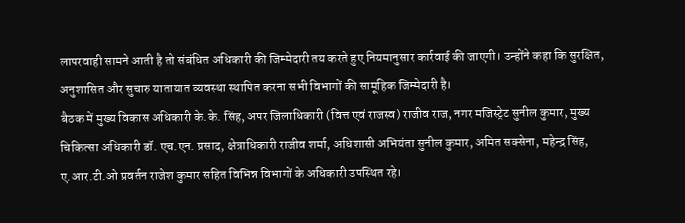लापरवाही सामने आती है तो संबंधित अधिकारी की जिम्मेदारी तय करते हुए नियमानुसार कार्रवाई की जाएगी। उन्होंने कहा कि सुरक्षित, अनुशासित और सुचारु यातायात व्यवस्था स्थापित करना सभी विभागों की सामूहिक जिम्मेदारी है।
बैठक में मुख्य विकास अधिकारी के.के. सिंह, अपर जिलाधिकारी (वित्त एवं राजस्व) राजीव राज, नगर मजिस्ट्रेट सुनील कुमार, मुख्य चिकित्सा अधिकारी डॉ. एच.एन. प्रसाद, क्षेत्राधिकारी राजीव शर्मा, अधिशासी अभियंता सुनील कुमार, अमित सक्सेना, महेन्द्र सिंह, ए.आर.टी.ओ प्रवर्तन राजेश कुमार सहित विभिन्न विभागों के अधिकारी उपस्थित रहे।